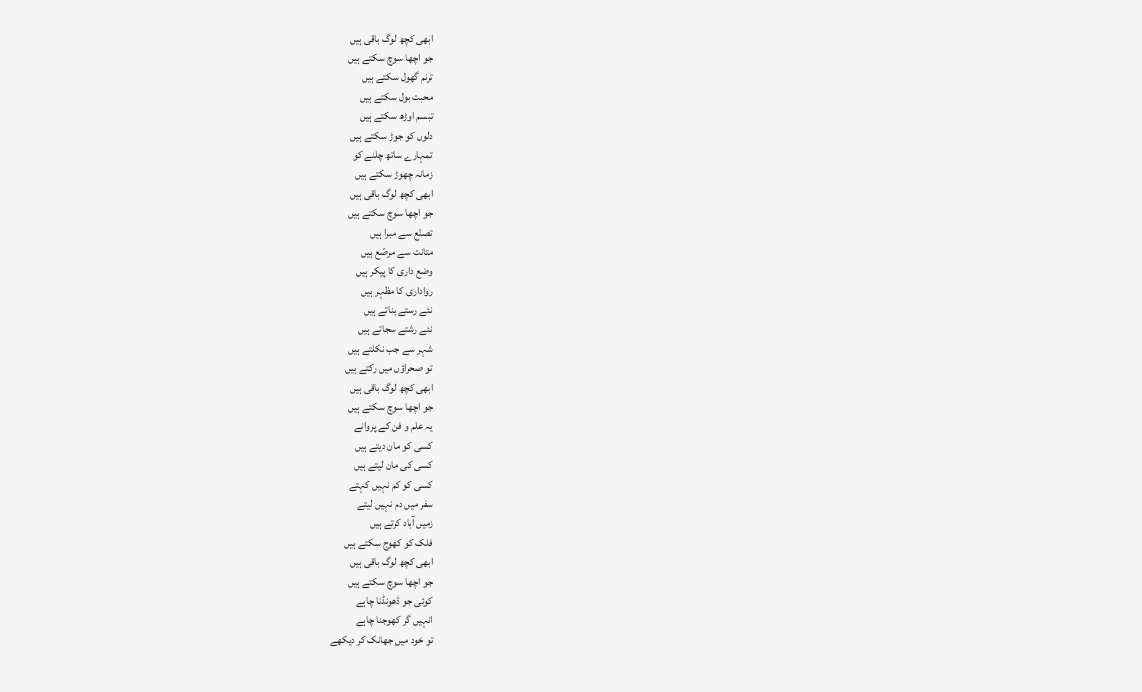ابھی کچھ لوگ باقی ہیں
جو اچھا سوچ سکتے ہیں
ترنم گھول سکتے ہیں
محبت بول سکتے ہیں
تبسم اوڑھ سکتے ہیں
دلوں کو جوڑ سکتے ہیں
تمہارے ساتھ چلنے کو
زمانہ چھوڑ سکتے ہیں
ابھی کچھ لوگ باقی ہیں
جو اچھا سوچ سکتے ہیں
تصنّع سے مبرا ہیں
متانت سے مرصّع ہیں
وضع داری کا پیکر ہیں
رواداری کا مظہر ہیں
نئے رستے بناتے ہیں
نئے رشتے سجاتے ہیں
شہر سے جب نکلتے ہیں
تو صحراؤں میں رکتے ہیں
ابھی کچھ لوگ باقی ہیں
جو اچھا سوچ سکتے ہیں
یہ علم و فن کے پروانے
کسی کو مان دیتے ہیں
کسی کی مان لیتے ہیں
کسی کو کم نہیں کہتے
سفر میں دم نہیں لیتے
زمیں آباد کرتے ہیں
فلک کو کھوج سکتے ہیں
ابھی کچھ لوگ باقی ہیں
جو اچھا سوچ سکتے ہیں
کوئی جو ڈھونڈنا چاہے
انہیں گر کھوجنا چاہے
تو خود میں جھانک کر دیکھے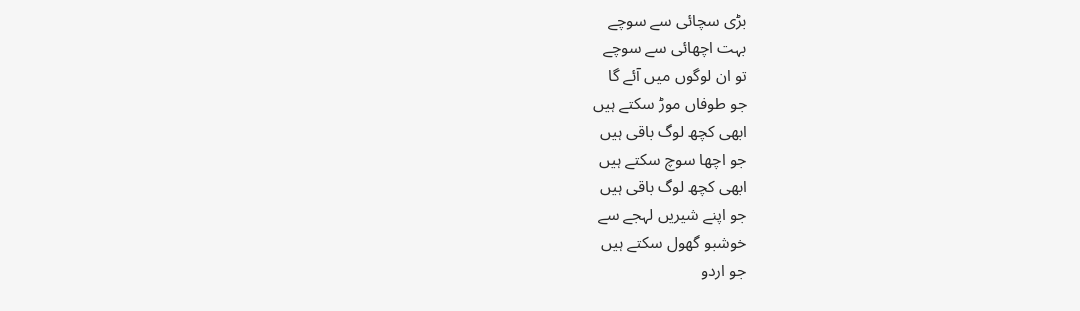بڑی سچائی سے سوچے
بہت اچھائی سے سوچے
تو ان لوگوں میں آئے گا
جو طوفاں موڑ سکتے ہیں
ابھی کچھ لوگ باقی ہیں
جو اچھا سوچ سکتے ہیں
ابھی کچھ لوگ باقی ہیں
جو اپنے شیریں لہجے سے
خوشبو گھول سکتے ہیں
جو اردو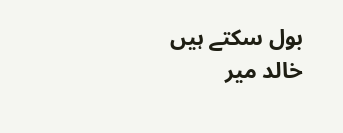بول سکتے ہیں
خالد میر